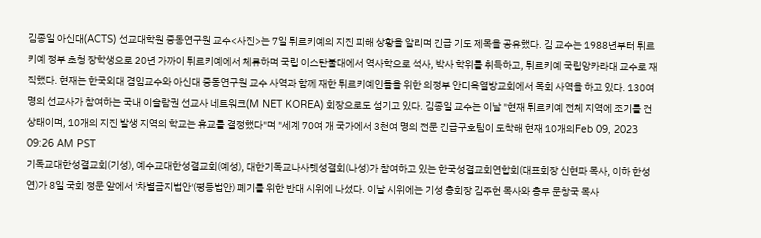김종일 아신대(ACTS) 선교대학원 중동연구원 교수<사진>는 7일 튀르키예의 지진 피해 상황을 알리며 긴급 기도 제목을 공유했다. 김 교수는 1988년부터 튀르키예 정부 초청 장학생으로 20년 가까이 튀르키예에서 체류하며 국립 이스탄불대에서 역사학으로 석사, 박사 학위를 취득하고, 튀르키예 국립앙카라대 교수로 재직했다. 현재는 한국외대 겸임교수와 아신대 중동연구원 교수 사역과 함께 재한 튀르키예인들을 위한 의정부 안디옥열방교회에서 목회 사역을 하고 있다. 130여 명의 선교사가 참여하는 국내 이슬람권 선교사 네트워크(M NET KOREA) 회장으로도 섬기고 있다. 김종일 교수는 이날 "현재 튀르키예 전체 지역에 조기를 건 상태이며, 10개의 지진 발생 지역의 학교는 휴교를 결정했다"며 "세계 70여 개 국가에서 3천여 명의 전문 긴급구호팀이 도착해 현재 10개의Feb 09, 2023 09:26 AM PST
기독교대한성결교회(기성), 예수교대한성결교회(예성), 대한기독교나사렛성결회(나성)가 참여하고 있는 한국성결교회연합회(대표회장 신현파 목사, 이하 한성연)가 8일 국회 정문 앞에서 '차별금지법안'(평등법안) 폐기를 위한 반대 시위에 나섰다. 이날 시위에는 기성 총회장 김주헌 목사와 총무 문창국 목사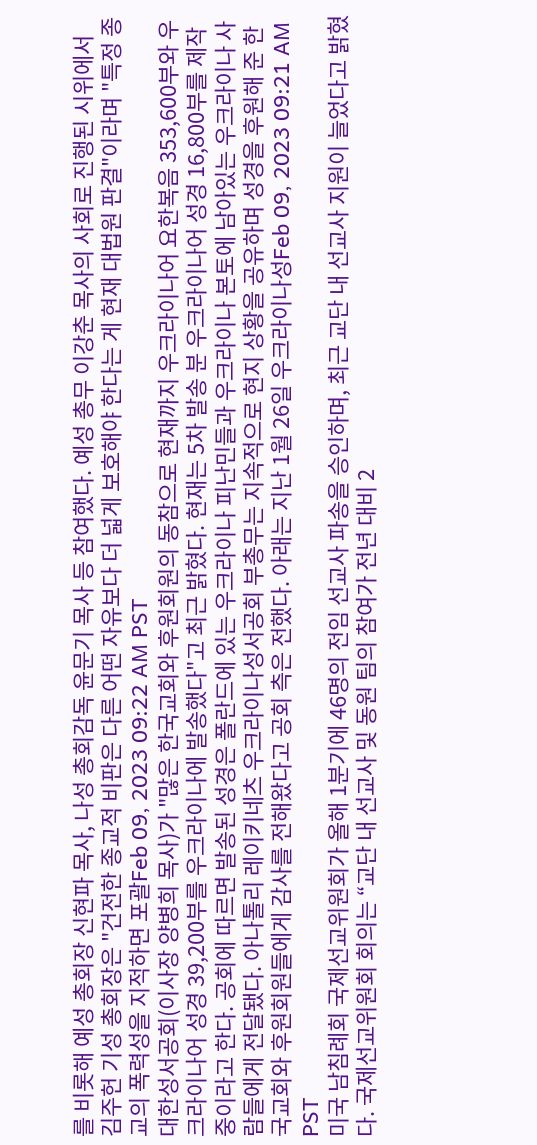를 비롯해 예성 총회장 신현파 목사, 나성 총회감독 윤문기 목사 등 참여했다. 예성 총무 이강춘 목사의 사회로 진행된 시위에서 김주헌 기성 총회장은 "건전한 종교적 비판은 다른 어떤 자유보다 더 넓게 보호해야 한다는 게 현재 대법원 판결"이라며 "특정 종교의 폭력성을 지적하면 포괄Feb 09, 2023 09:22 AM PST
대한성서공회(이사장 양병희 목사)가 "많은 한국교회와 후원회원의 동참으로 현재까지 우크라이나어 요한복음 353,600부와 우크라이나어 성경 39,200부를 우크라이나에 발송했다"고 최근 밝혔다. 현재는 5차 발송 분 우크라이나어 성경 16,800부를 제작 중이라고 한다. 공회에 따르면 발송된 성경은 폴란드에 있는 우크라이나 피난민들과 우크라이나 본토에 남아있는 우크라이나 사람들에게 전달됐다. 아나톨리 레이키네츠 우크라이나성서공회 부총무는 지속적으로 현지 상황을 공유하며 성경을 후원해 준 한국교회와 후원회원들에게 감사를 전해왔다고 공회 측은 전했다. 아래는 지난 1월 26일 우크라이나성Feb 09, 2023 09:21 AM PST
미국 남침례회 국제선교위원회가 올해 1분기에 46명의 전임 선교사 파송을 승인하며, 최근 교단 내 선교사 지원이 늘었다고 밝혔다. 국제선교위원회 회의는 “교단 내 선교사 및 동원 팀의 참여가 전년 대비 2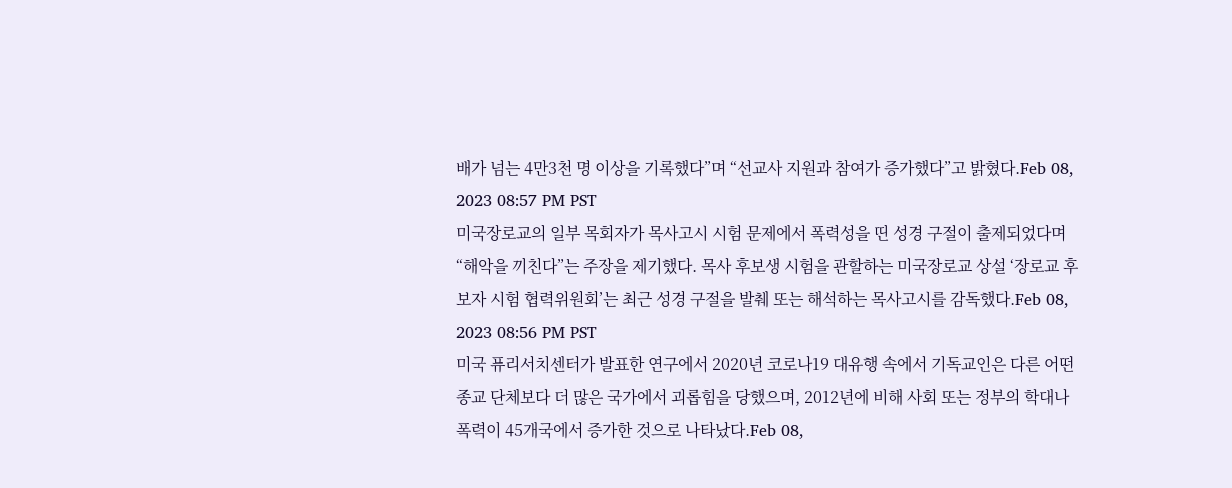배가 넘는 4만3천 명 이상을 기록했다”며 “선교사 지원과 참여가 증가했다”고 밝혔다.Feb 08, 2023 08:57 PM PST
미국장로교의 일부 목회자가 목사고시 시험 문제에서 폭력성을 띤 성경 구절이 출제되었다며 “해악을 끼친다”는 주장을 제기했다. 목사 후보생 시험을 관할하는 미국장로교 상설 ‘장로교 후보자 시험 협력위원회’는 최근 성경 구절을 발췌 또는 해석하는 목사고시를 감독했다.Feb 08, 2023 08:56 PM PST
미국 퓨리서치센터가 발표한 연구에서 2020년 코로나19 대유행 속에서 기독교인은 다른 어떤 종교 단체보다 더 많은 국가에서 괴롭힘을 당했으며, 2012년에 비해 사회 또는 정부의 학대나 폭력이 45개국에서 증가한 것으로 나타났다.Feb 08,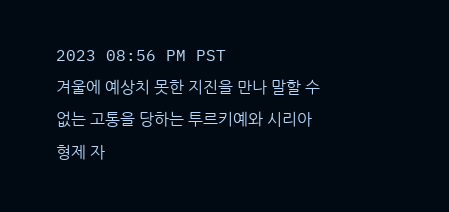2023 08:56 PM PST
겨울에 예상치 못한 지진을 만나 말할 수 없는 고통을 당하는 투르키예와 시리아 형제 자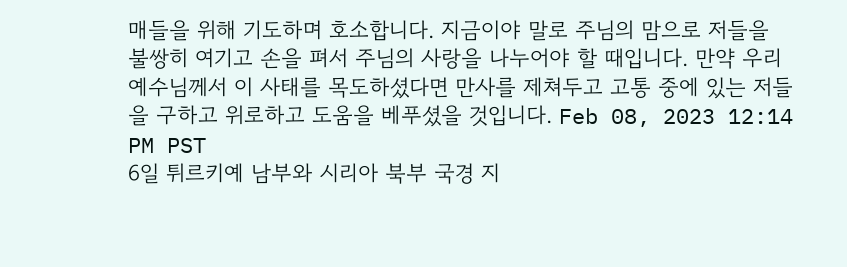매들을 위해 기도하며 호소합니다. 지금이야 말로 주님의 맘으로 저들을 불쌍히 여기고 손을 펴서 주님의 사랑을 나누어야 할 때입니다. 만약 우리 예수님께서 이 사태를 목도하셨다면 만사를 제쳐두고 고통 중에 있는 저들을 구하고 위로하고 도움을 베푸셨을 것입니다. Feb 08, 2023 12:14 PM PST
6일 튀르키예 남부와 시리아 북부 국경 지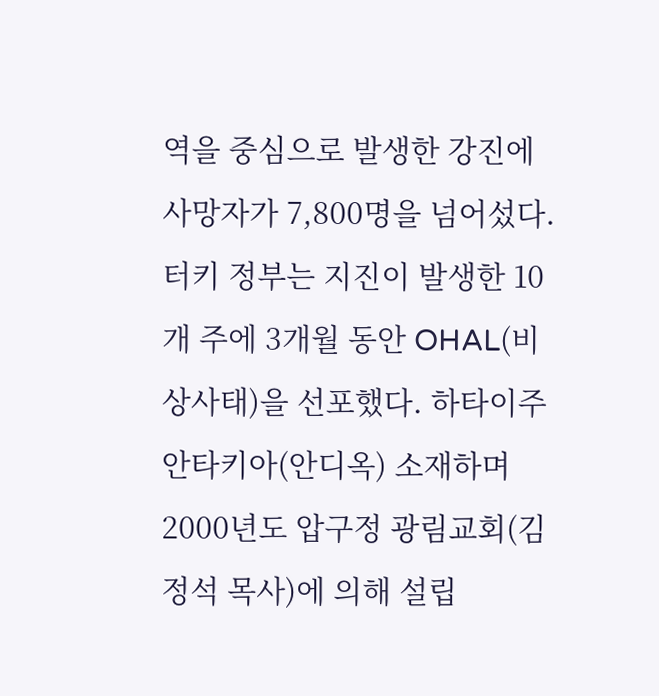역을 중심으로 발생한 강진에 사망자가 7,800명을 넘어섰다. 터키 정부는 지진이 발생한 10개 주에 3개월 동안 OHAL(비상사태)을 선포했다. 하타이주 안타키아(안디옥) 소재하며 2000년도 압구정 광림교회(김정석 목사)에 의해 설립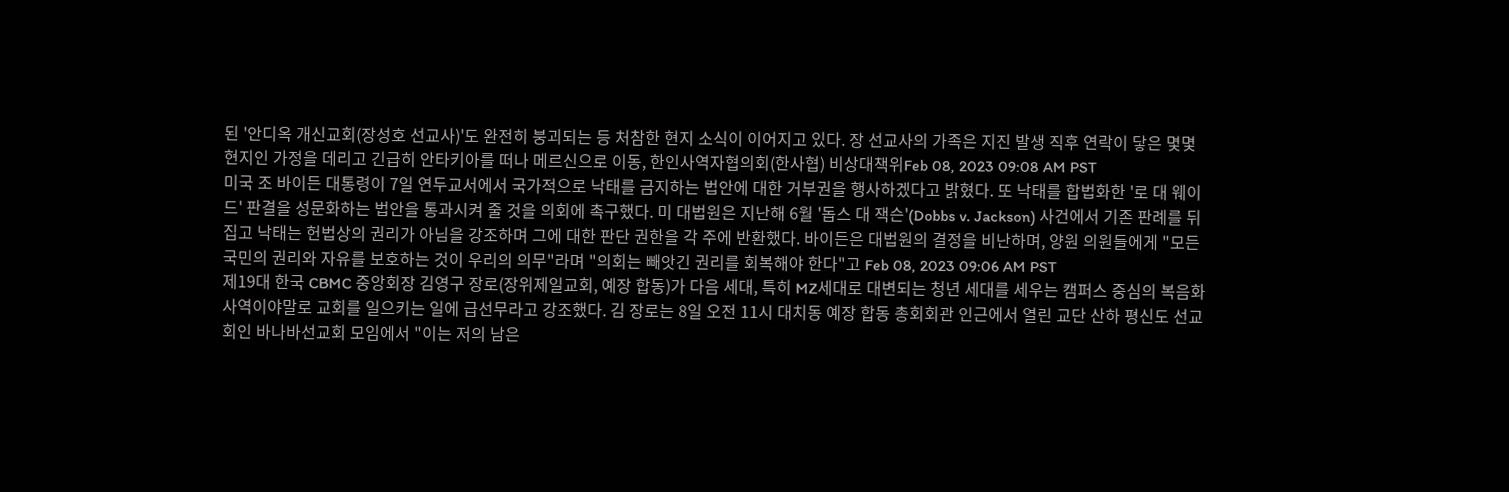된 '안디옥 개신교회(장성호 선교사)'도 완전히 붕괴되는 등 처참한 현지 소식이 이어지고 있다. 장 선교사의 가족은 지진 발생 직후 연락이 닿은 몇몇 현지인 가정을 데리고 긴급히 안타키아를 떠나 메르신으로 이동, 한인사역자협의회(한사협) 비상대책위Feb 08, 2023 09:08 AM PST
미국 조 바이든 대통령이 7일 연두교서에서 국가적으로 낙태를 금지하는 법안에 대한 거부권을 행사하겠다고 밝혔다. 또 낙태를 합법화한 '로 대 웨이드' 판결을 성문화하는 법안을 통과시켜 줄 것을 의회에 촉구했다. 미 대법원은 지난해 6월 '돕스 대 잭슨'(Dobbs v. Jackson) 사건에서 기존 판례를 뒤집고 낙태는 헌법상의 권리가 아님을 강조하며 그에 대한 판단 권한을 각 주에 반환했다. 바이든은 대법원의 결정을 비난하며, 양원 의원들에게 "모든 국민의 권리와 자유를 보호하는 것이 우리의 의무"라며 "의회는 빼앗긴 권리를 회복해야 한다"고 Feb 08, 2023 09:06 AM PST
제19대 한국 CBMC 중앙회장 김영구 장로(장위제일교회, 예장 합동)가 다음 세대, 특히 MZ세대로 대변되는 청년 세대를 세우는 캠퍼스 중심의 복음화 사역이야말로 교회를 일으키는 일에 급선무라고 강조했다. 김 장로는 8일 오전 11시 대치동 예장 합동 총회회관 인근에서 열린 교단 산하 평신도 선교회인 바나바선교회 모임에서 "이는 저의 남은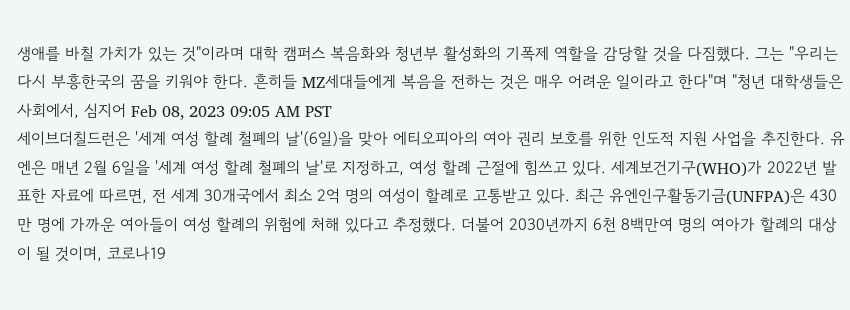생애를 바칠 가치가 있는 것"이라며 대학 캠퍼스 복음화와 청년부 활성화의 기폭제 역할을 감당할 것을 다짐했다. 그는 "우리는 다시 부흥한국의 꿈을 키워야 한다. 흔히들 MZ세대들에게 복음을 전하는 것은 매우 어려운 일이라고 한다"며 "청년 대학생들은 사회에서, 심지어 Feb 08, 2023 09:05 AM PST
세이브더칠드런은 '세계 여성 할례 철폐의 날'(6일)을 맞아 에티오피아의 여아 권리 보호를 위한 인도적 지원 사업을 추진한다. 유엔은 매년 2월 6일을 '세계 여성 할례 철폐의 날'로 지정하고, 여성 할례 근절에 힘쓰고 있다. 세계보건기구(WHO)가 2022년 발표한 자료에 따르면, 전 세계 30개국에서 최소 2억 명의 여성이 할례로 고통받고 있다. 최근 유엔인구활동기금(UNFPA)은 430만 명에 가까운 여아들이 여성 할례의 위험에 처해 있다고 추정했다. 더불어 2030년까지 6천 8백만여 명의 여아가 할례의 대상이 될 것이며, 코로나19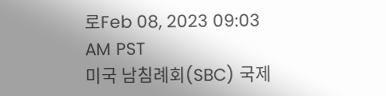로Feb 08, 2023 09:03 AM PST
미국 남침례회(SBC) 국제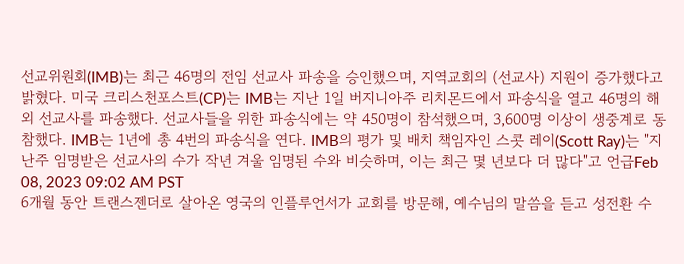선교위원회(IMB)는 최근 46명의 전임 선교사 파송을 승인했으며, 지역교회의 (선교사) 지원이 증가했다고 밝혔다. 미국 크리스천포스트(CP)는 IMB는 지난 1일 버지니아주 리치몬드에서 파송식을 열고 46명의 해외 선교사를 파송했다. 선교사들을 위한 파송식에는 약 450명이 참석했으며, 3,600명 이상이 생중계로 동참했다. IMB는 1년에 총 4번의 파송식을 연다. IMB의 평가 및 배치 책임자인 스콧 레이(Scott Ray)는 "지난주 임명받은 선교사의 수가 작년 겨울 임명된 수와 비슷하며, 이는 최근 몇 년보다 더 많다"고 언급Feb 08, 2023 09:02 AM PST
6개월 동안 트랜스젠더로 살아온 영국의 인플루언서가 교회를 방문해, 예수님의 말씀을 듣고 성전환 수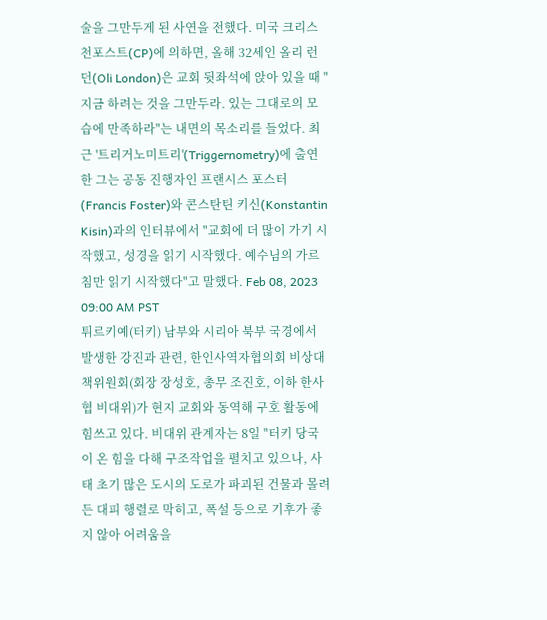술을 그만두게 된 사연을 전했다. 미국 크리스천포스트(CP)에 의하면, 올해 32세인 올리 런던(Oli London)은 교회 뒷좌석에 앉아 있을 때 "지금 하려는 것을 그만두라. 있는 그대로의 모습에 만족하라"는 내면의 목소리를 들었다. 최근 '트리거노미트리'(Triggernometry)에 출연한 그는 공동 진행자인 프랜시스 포스터(Francis Foster)와 콘스탄틴 키신(Konstantin Kisin)과의 인터뷰에서 "교회에 더 많이 가기 시작했고, 성경을 읽기 시작했다. 예수님의 가르침만 읽기 시작했다"고 말했다. Feb 08, 2023 09:00 AM PST
튀르키예(터키) 남부와 시리아 북부 국경에서 발생한 강진과 관련, 한인사역자협의회 비상대책위원회(회장 장성호, 총무 조진호, 이하 한사협 비대위)가 현지 교회와 동역해 구호 활동에 힘쓰고 있다. 비대위 관계자는 8일 "터키 당국이 온 힘을 다해 구조작업을 펼치고 있으나, 사태 초기 많은 도시의 도로가 파괴된 건물과 몰려든 대피 행렬로 막히고, 폭설 등으로 기후가 좋지 않아 어려움을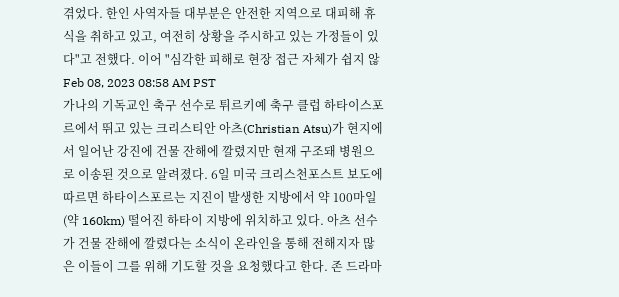겪었다. 한인 사역자들 대부분은 안전한 지역으로 대피해 휴식을 취하고 있고, 여전히 상황을 주시하고 있는 가정들이 있다"고 전했다. 이어 "심각한 피해로 현장 접근 자체가 쉽지 않Feb 08, 2023 08:58 AM PST
가나의 기독교인 축구 선수로 튀르키예 축구 클럽 하타이스포르에서 뛰고 있는 크리스티안 아츠(Christian Atsu)가 현지에서 일어난 강진에 건물 잔해에 깔렸지만 현재 구조돼 병원으로 이송된 것으로 알려졌다. 6일 미국 크리스천포스트 보도에 따르면 하타이스포르는 지진이 발생한 지방에서 약 100마일(약 160km) 떨어진 하타이 지방에 위치하고 있다. 아츠 선수가 건물 잔해에 깔렸다는 소식이 온라인을 통해 전해지자 많은 이들이 그를 위해 기도할 것을 요청했다고 한다. 존 드라마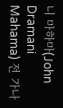니 마하마(John Dramani Mahama) 전 가나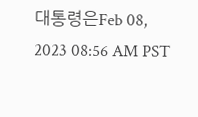대통령은Feb 08, 2023 08:56 AM PST